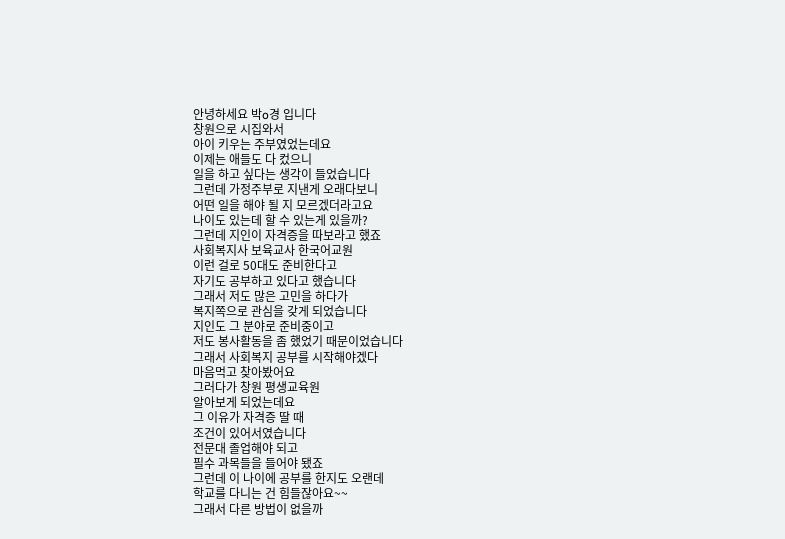안녕하세요 박o경 입니다
창원으로 시집와서
아이 키우는 주부였었는데요
이제는 애들도 다 컸으니
일을 하고 싶다는 생각이 들었습니다
그런데 가정주부로 지낸게 오래다보니
어떤 일을 해야 될 지 모르겠더라고요
나이도 있는데 할 수 있는게 있을까?
그런데 지인이 자격증을 따보라고 했죠
사회복지사 보육교사 한국어교원
이런 걸로 50대도 준비한다고
자기도 공부하고 있다고 했습니다
그래서 저도 많은 고민을 하다가
복지쪽으로 관심을 갖게 되었습니다
지인도 그 분야로 준비중이고
저도 봉사활동을 좀 했었기 때문이었습니다
그래서 사회복지 공부를 시작해야겠다
마음먹고 찾아봤어요
그러다가 창원 평생교육원
알아보게 되었는데요
그 이유가 자격증 딸 때
조건이 있어서였습니다
전문대 졸업해야 되고
필수 과목들을 들어야 됐죠
그런데 이 나이에 공부를 한지도 오랜데
학교를 다니는 건 힘들잖아요~~
그래서 다른 방법이 없을까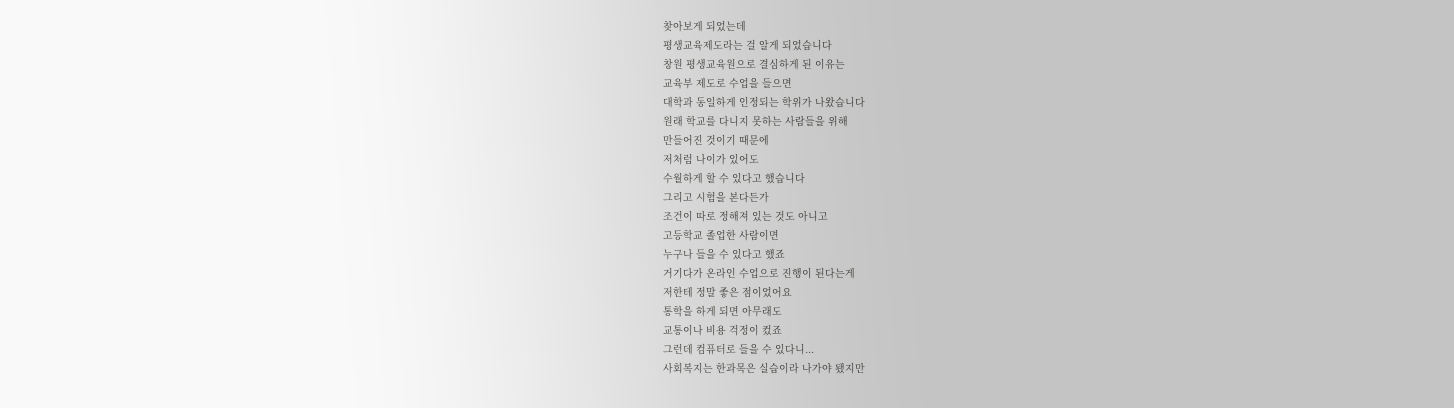찾아보게 되었는데
평생교육제도라는 걸 알게 되었습니다
창원 평생교육원으로 결심하게 된 이유는
교육부 제도로 수업을 들으면
대학과 동일하게 인정되는 학위가 나왔습니다
원래 학교를 다니지 못하는 사람들을 위해
만들어진 것이기 때문에
저처럼 나이가 있어도
수월하게 할 수 있다고 했습니다
그리고 시험을 본다든가
조건이 따로 정해져 있는 것도 아니고
고등학교 졸업한 사람이면
누구나 들을 수 있다고 했죠
거기다가 온라인 수업으로 진행이 된다는게
저한테 정말 좋은 점이었어요
통학을 하게 되면 아무래도
교통이나 비용 걱정이 컸죠
그런데 컴퓨터로 들을 수 있다니...
사회복지는 한과목은 실습이라 나가야 됐지만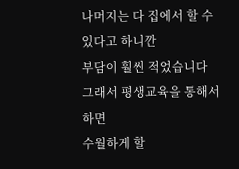나머지는 다 집에서 할 수 있다고 하니깐
부담이 훨씬 적었습니다
그래서 평생교육을 통해서 하면
수월하게 할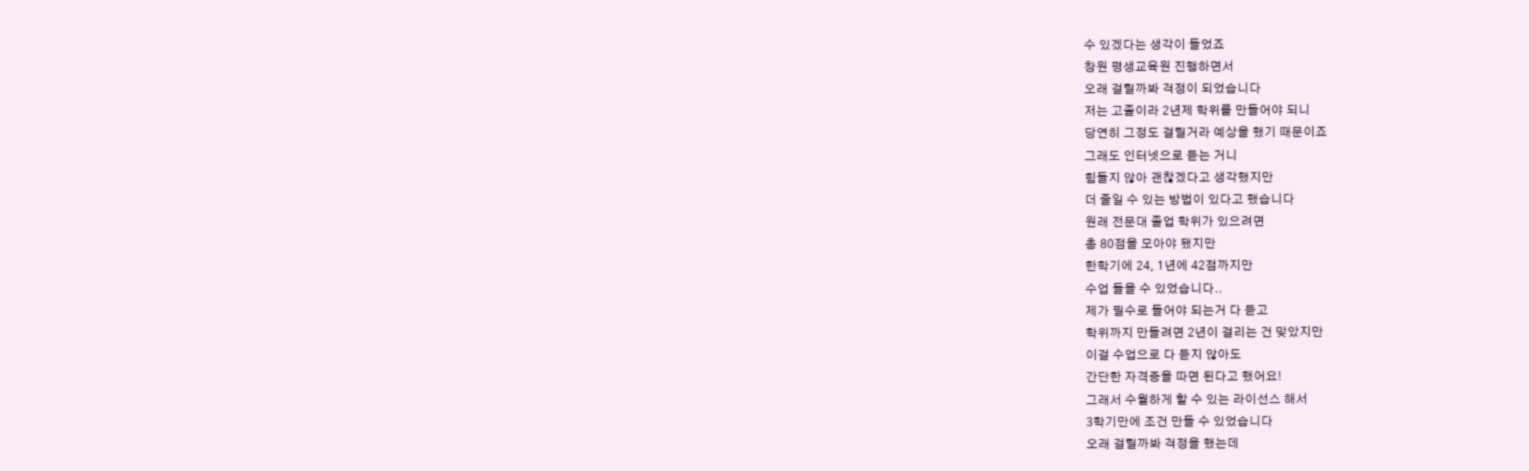수 있겠다는 생각이 들었죠
창원 평생교육원 진행하면서
오래 걸릴까봐 걱정이 되었습니다
저는 고졸이라 2년제 학위를 만들어야 되니
당연히 그정도 걸릴거라 예상을 했기 때문이죠
그래도 인터넷으로 듣는 거니
힘들지 않아 괜찮겠다고 생각했지만
더 줄일 수 있는 방법이 있다고 했습니다
원래 전문대 졸업 학위가 있으려면
총 80점을 모아야 됐지만
한학기에 24, 1년에 42점까지만
수업 들을 수 있었습니다..
제가 필수로 들어야 되는거 다 듣고
학위까지 만들려면 2년이 걸리는 건 맞았지만
이걸 수업으로 다 듣지 않아도
간단한 자격증을 따면 된다고 했어요!
그래서 수월하게 할 수 있는 라이선스 해서
3학기만에 조건 만들 수 있었습니다
오래 걸릴까봐 걱정을 했는데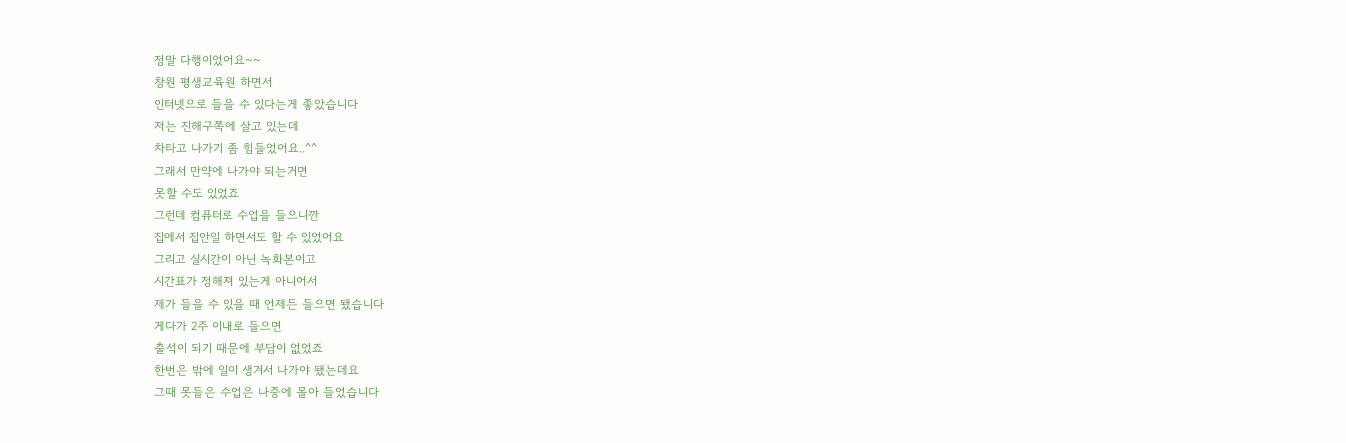정말 다행이었어요~~
창원 평생교육원 하면서
인터넷으로 들을 수 있다는게 좋았습니다
저는 진해구쪽에 살고 있는데
차타고 나가기 좀 힘들었어요..^^
그래서 만약에 나가야 되는거면
못할 수도 있었죠
그런데 컴퓨터로 수업을 들으니깐
집에서 집안일 하면서도 할 수 있었어요
그리고 실시간이 아닌 녹화본이고
시간표가 정해져 있는게 아니어서
제가 들을 수 있을 때 언제든 들으면 됐습니다
게다가 2주 이내로 들으면
출석이 되기 때문에 부담이 없었죠
한번은 밖에 일이 생겨서 나가야 됐는데요
그때 못들은 수업은 나중에 몰아 들었습니다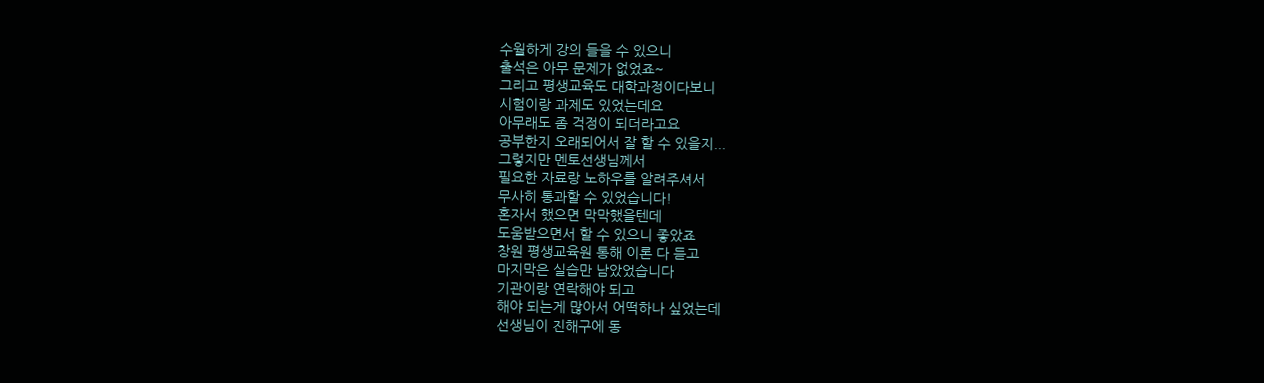수월하게 강의 들을 수 있으니
출석은 아무 문제가 없었죠~
그리고 평생교육도 대학과정이다보니
시험이랑 과제도 있었는데요
아무래도 좀 걱정이 되더라고요
공부한지 오래되어서 잘 할 수 있을지...
그렇지만 멘토선생님께서
필요한 자료랑 노하우를 알려주셔서
무사히 통과할 수 있었습니다!
혼자서 했으면 막막했을텐데
도움받으면서 할 수 있으니 좋았죠
창원 평생교육원 통해 이론 다 듣고
마지막은 실습만 남았었습니다
기관이랑 연락해야 되고
해야 되는게 많아서 어떡하나 싶었는데
선생님이 진해구에 동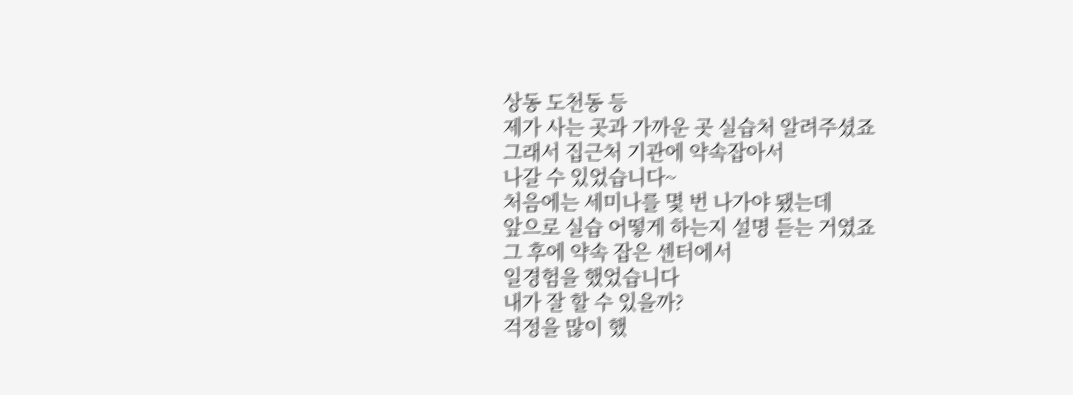상동 도천동 등
제가 사는 곳과 가까운 곳 실습처 알려주셨죠
그래서 집근처 기관에 약속잡아서
나갈 수 있었습니다~
처음에는 세미나를 몇 번 나가야 됐는데
앞으로 실습 어떻게 하는지 설명 듣는 거였죠
그 후에 약속 잡은 센터에서
일경험을 했었습니다
내가 잘 할 수 있을까?
걱정을 많이 했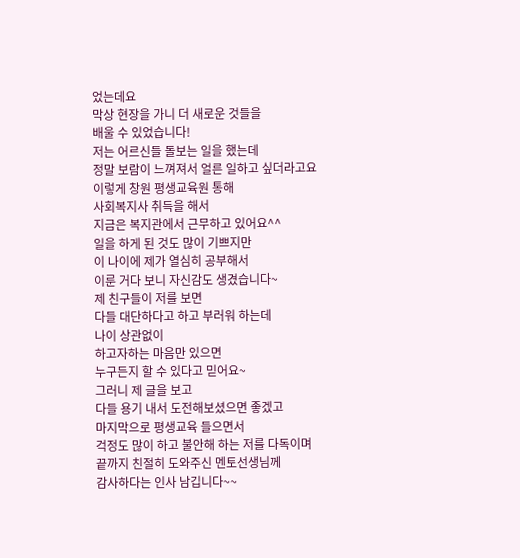었는데요
막상 현장을 가니 더 새로운 것들을
배울 수 있었습니다!
저는 어르신들 돌보는 일을 했는데
정말 보람이 느껴져서 얼른 일하고 싶더라고요
이렇게 창원 평생교육원 통해
사회복지사 취득을 해서
지금은 복지관에서 근무하고 있어요^^
일을 하게 된 것도 많이 기쁘지만
이 나이에 제가 열심히 공부해서
이룬 거다 보니 자신감도 생겼습니다~
제 친구들이 저를 보면
다들 대단하다고 하고 부러워 하는데
나이 상관없이
하고자하는 마음만 있으면
누구든지 할 수 있다고 믿어요~
그러니 제 글을 보고
다들 용기 내서 도전해보셨으면 좋겠고
마지막으로 평생교육 들으면서
걱정도 많이 하고 불안해 하는 저를 다독이며
끝까지 친절히 도와주신 멘토선생님께
감사하다는 인사 남깁니다~~